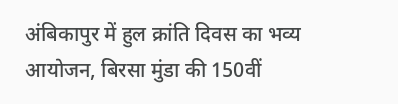अंबिकापुर में हुल क्रांति दिवस का भव्य आयोजन, बिरसा मुंडा की 150वीं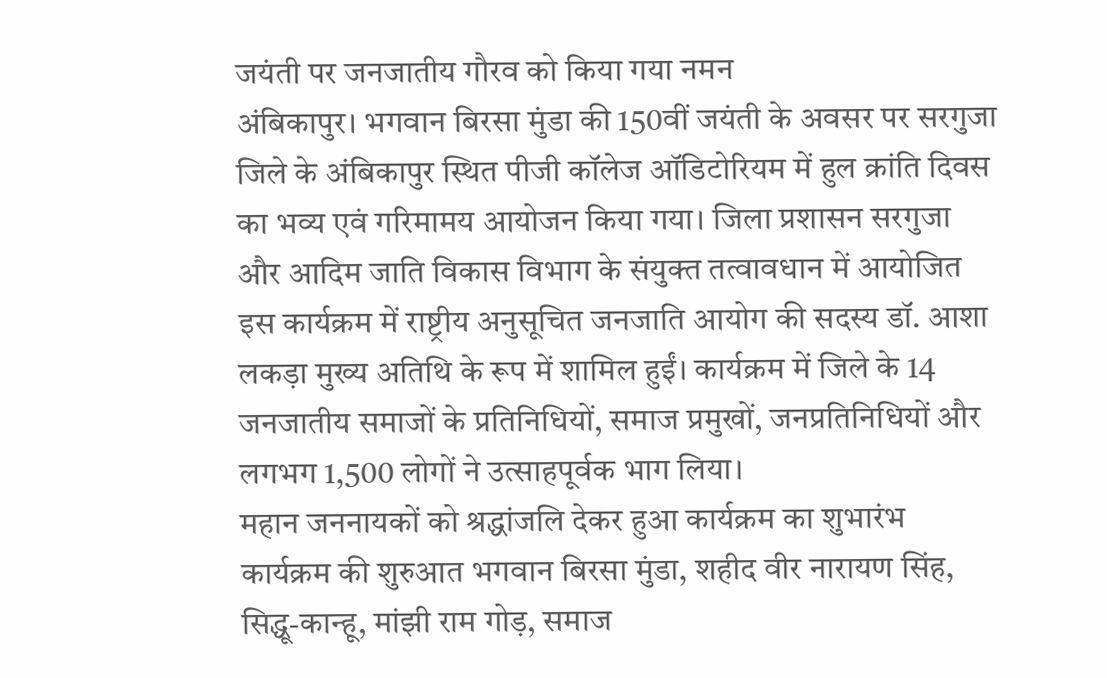जयंती पर जनजातीय गौरव को किया गया नमन
अंबिकापुर। भगवान बिरसा मुंडा की 150वीं जयंती के अवसर पर सरगुजा जिले के अंबिकापुर स्थित पीजी कॉलेज ऑडिटोरियम में हुल क्रांति दिवस का भव्य एवं गरिमामय आयोजन किया गया। जिला प्रशासन सरगुजा और आदिम जाति विकास विभाग के संयुक्त तत्वावधान में आयोजित इस कार्यक्रम में राष्ट्रीय अनुसूचित जनजाति आयोग की सदस्य डॉ. आशा लकड़ा मुख्य अतिथि के रूप में शामिल हुईं। कार्यक्रम में जिले के 14 जनजातीय समाजों के प्रतिनिधियों, समाज प्रमुखों, जनप्रतिनिधियों और लगभग 1,500 लोगों ने उत्साहपूर्वक भाग लिया।
महान जननायकों को श्रद्धांजलि देकर हुआ कार्यक्रम का शुभारंभ
कार्यक्रम की शुरुआत भगवान बिरसा मुंडा, शहीद वीर नारायण सिंह, सिद्धू-कान्हू, मांझी राम गोड़, समाज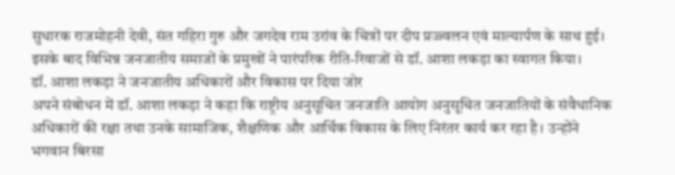सुधारक राजमोहनी देवी, संत गहिरा गुरु और जगदेव राम उरांव के चित्रों पर दीप प्रज्ज्वलन एवं माल्यार्पण के साथ हुई। इसके बाद विभिन्न जनजातीय समाजों के प्रमुखों ने पारंपरिक रीति-रिवाजों से डॉ. आशा लकड़ा का स्वागत किया।
डॉ. आशा लकड़ा ने जनजातीय अधिकारों और विकास पर दिया जोर
अपने संबोधन में डॉ. आशा लकड़ा ने कहा कि राष्ट्रीय अनुसूचित जनजाति आयोग अनुसूचित जनजातियों के संवैधानिक अधिकारों की रक्षा तथा उनके सामाजिक, शैक्षणिक और आर्थिक विकास के लिए निरंतर कार्य कर रहा है। उन्होंने भगवान बिरसा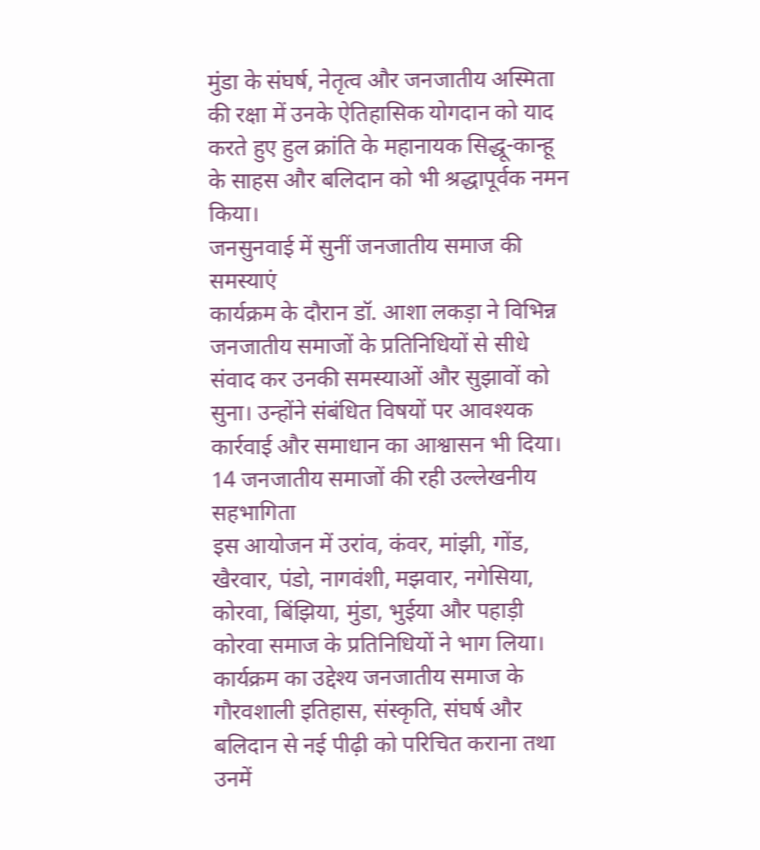मुंडा के संघर्ष, नेतृत्व और जनजातीय अस्मिता की रक्षा में उनके ऐतिहासिक योगदान को याद करते हुए हुल क्रांति के महानायक सिद्धू-कान्हू के साहस और बलिदान को भी श्रद्धापूर्वक नमन किया।
जनसुनवाई में सुनीं जनजातीय समाज की समस्याएं
कार्यक्रम के दौरान डॉ. आशा लकड़ा ने विभिन्न जनजातीय समाजों के प्रतिनिधियों से सीधे संवाद कर उनकी समस्याओं और सुझावों को सुना। उन्होंने संबंधित विषयों पर आवश्यक कार्रवाई और समाधान का आश्वासन भी दिया।
14 जनजातीय समाजों की रही उल्लेखनीय सहभागिता
इस आयोजन में उरांव, कंवर, मांझी, गोंड, खैरवार, पंडो, नागवंशी, मझवार, नगेसिया, कोरवा, बिंझिया, मुंडा, भुईया और पहाड़ी कोरवा समाज के प्रतिनिधियों ने भाग लिया। कार्यक्रम का उद्देश्य जनजातीय समाज के गौरवशाली इतिहास, संस्कृति, संघर्ष और बलिदान से नई पीढ़ी को परिचित कराना तथा उनमें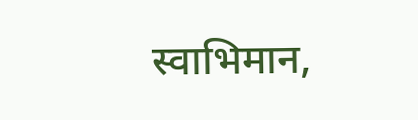स्वाभिमान,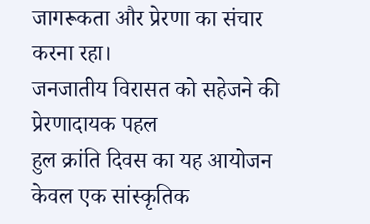जागरूकता और प्रेरणा का संचार करना रहा।
जनजातीय विरासत को सहेजने की प्रेरणादायक पहल
हुल क्रांति दिवस का यह आयोजन केवल एक सांस्कृतिक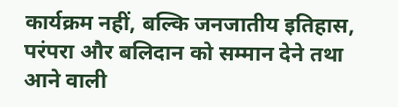कार्यक्रम नहीं, बल्कि जनजातीय इतिहास, परंपरा और बलिदान को सम्मान देने तथा आने वाली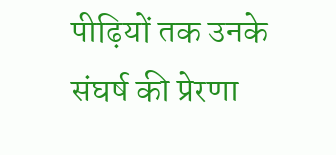पीढ़ियों तक उनके संघर्ष की प्रेरणा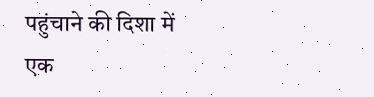पहुंचाने की दिशा में एक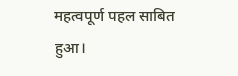महत्वपूर्ण पहल साबित हुआ।